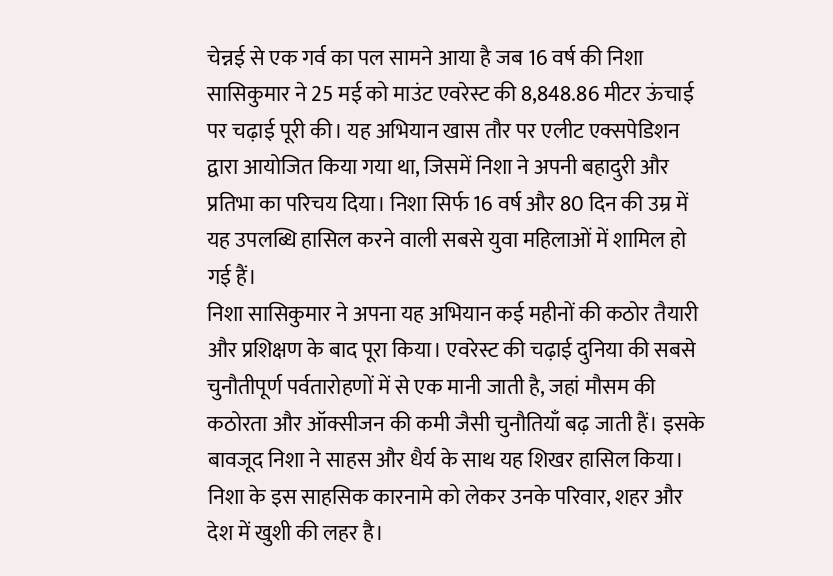चेन्नई से एक गर्व का पल सामने आया है जब 16 वर्ष की निशा सासिकुमार ने 25 मई को माउंट एवरेस्ट की 8,848.86 मीटर ऊंचाई पर चढ़ाई पूरी की। यह अभियान खास तौर पर एलीट एक्सपेडिशन द्वारा आयोजित किया गया था, जिसमें निशा ने अपनी बहादुरी और प्रतिभा का परिचय दिया। निशा सिर्फ 16 वर्ष और 80 दिन की उम्र में यह उपलब्धि हासिल करने वाली सबसे युवा महिलाओं में शामिल हो गई हैं।
निशा सासिकुमार ने अपना यह अभियान कई महीनों की कठोर तैयारी और प्रशिक्षण के बाद पूरा किया। एवरेस्ट की चढ़ाई दुनिया की सबसे चुनौतीपूर्ण पर्वतारोहणों में से एक मानी जाती है, जहां मौसम की कठोरता और ऑक्सीजन की कमी जैसी चुनौतियाँ बढ़ जाती हैं। इसके बावजूद निशा ने साहस और धैर्य के साथ यह शिखर हासिल किया।
निशा के इस साहसिक कारनामे को लेकर उनके परिवार, शहर और देश में खुशी की लहर है।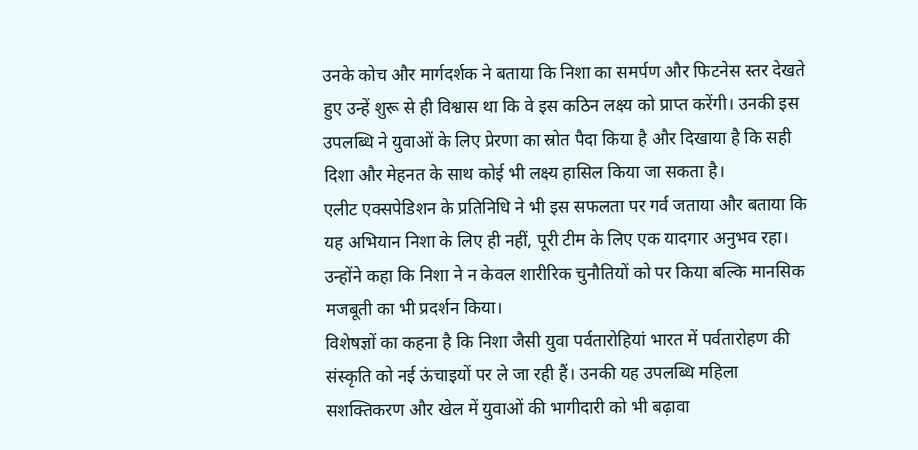उनके कोच और मार्गदर्शक ने बताया कि निशा का समर्पण और फिटनेस स्तर देखते हुए उन्हें शुरू से ही विश्वास था कि वे इस कठिन लक्ष्य को प्राप्त करेंगी। उनकी इस उपलब्धि ने युवाओं के लिए प्रेरणा का स्रोत पैदा किया है और दिखाया है कि सही दिशा और मेहनत के साथ कोई भी लक्ष्य हासिल किया जा सकता है।
एलीट एक्सपेडिशन के प्रतिनिधि ने भी इस सफलता पर गर्व जताया और बताया कि यह अभियान निशा के लिए ही नहीं, पूरी टीम के लिए एक यादगार अनुभव रहा। उन्होंने कहा कि निशा ने न केवल शारीरिक चुनौतियों को पर किया बल्कि मानसिक मजबूती का भी प्रदर्शन किया।
विशेषज्ञों का कहना है कि निशा जैसी युवा पर्वतारोहियां भारत में पर्वतारोहण की संस्कृति को नई ऊंचाइयों पर ले जा रही हैं। उनकी यह उपलब्धि महिला सशक्तिकरण और खेल में युवाओं की भागीदारी को भी बढ़ावा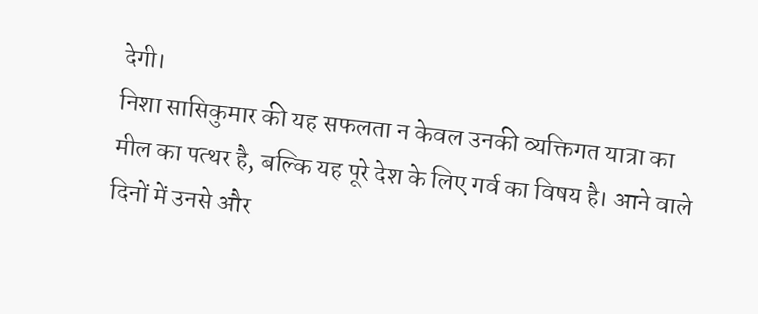देगी।
निशा सासिकुमार की यह सफलता न केवल उनकी व्यक्तिगत यात्रा का मील का पत्थर है, बल्कि यह पूरे देश के लिए गर्व का विषय है। आने वाले दिनों में उनसे और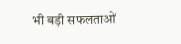भी बड़ी सफलताओं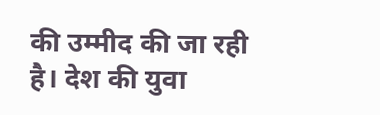की उम्मीद की जा रही है। देश की युवा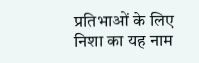प्रतिभाओं के लिए निशा का यह नाम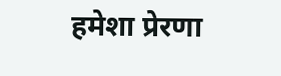हमेशा प्रेरणा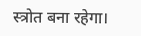स्त्रोत बना रहेगा।